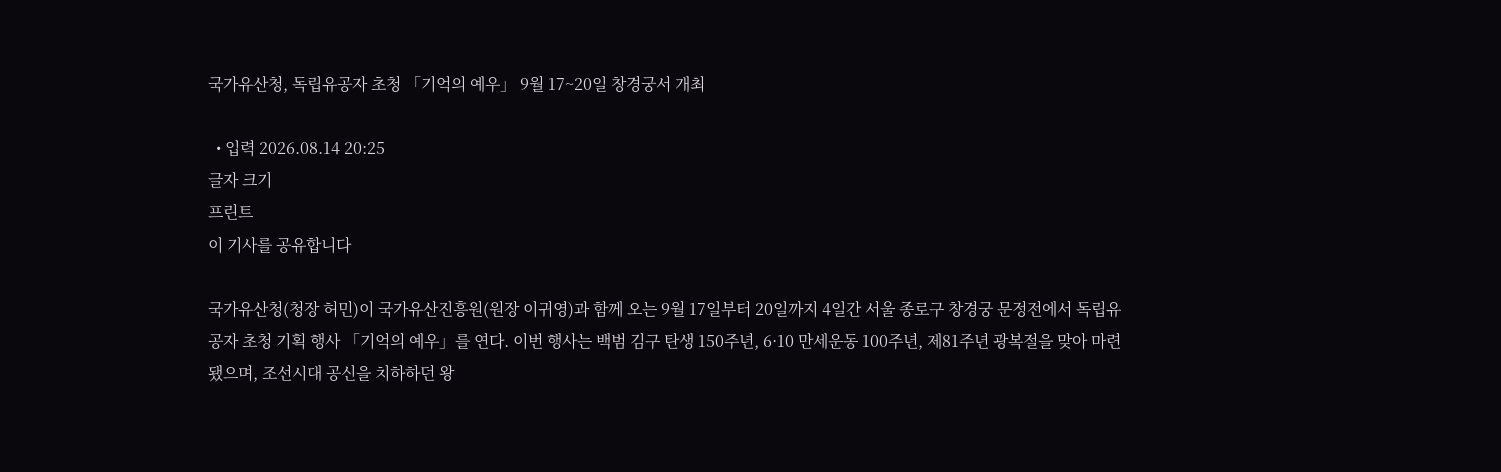국가유산청, 독립유공자 초청 「기억의 예우」 9월 17~20일 창경궁서 개최

  • 입력 2026.08.14 20:25
글자 크기
프린트
이 기사를 공유합니다

국가유산청(청장 허민)이 국가유산진흥원(원장 이귀영)과 함께 오는 9월 17일부터 20일까지 4일간 서울 종로구 창경궁 문정전에서 독립유공자 초청 기획 행사 「기억의 예우」를 연다. 이번 행사는 백범 김구 탄생 150주년, 6·10 만세운동 100주년, 제81주년 광복절을 맞아 마련됐으며, 조선시대 공신을 치하하던 왕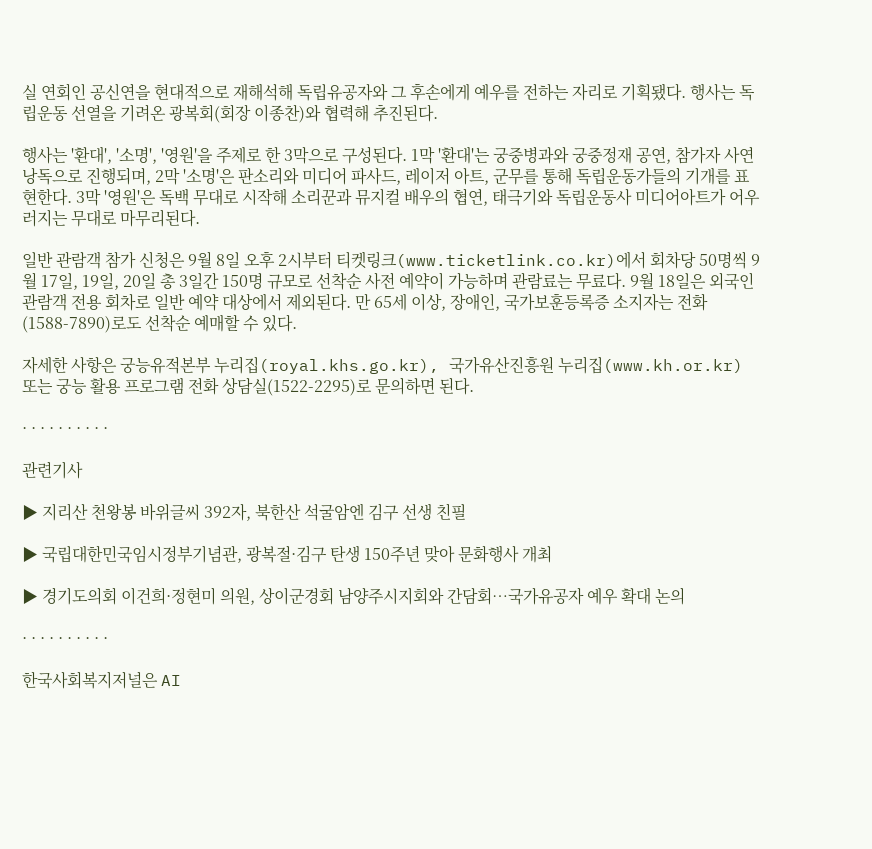실 연회인 공신연을 현대적으로 재해석해 독립유공자와 그 후손에게 예우를 전하는 자리로 기획됐다. 행사는 독립운동 선열을 기려온 광복회(회장 이종찬)와 협력해 추진된다.

행사는 '환대', '소명', '영원'을 주제로 한 3막으로 구성된다. 1막 '환대'는 궁중병과와 궁중정재 공연, 참가자 사연 낭독으로 진행되며, 2막 '소명'은 판소리와 미디어 파사드, 레이저 아트, 군무를 통해 독립운동가들의 기개를 표현한다. 3막 '영원'은 독백 무대로 시작해 소리꾼과 뮤지컬 배우의 협연, 태극기와 독립운동사 미디어아트가 어우러지는 무대로 마무리된다.

일반 관람객 참가 신청은 9월 8일 오후 2시부터 티켓링크(www.ticketlink.co.kr)에서 회차당 50명씩 9월 17일, 19일, 20일 총 3일간 150명 규모로 선착순 사전 예약이 가능하며 관람료는 무료다. 9월 18일은 외국인 관람객 전용 회차로 일반 예약 대상에서 제외된다. 만 65세 이상, 장애인, 국가보훈등록증 소지자는 전화(1588-7890)로도 선착순 예매할 수 있다.

자세한 사항은 궁능유적본부 누리집(royal.khs.go.kr), 국가유산진흥원 누리집(www.kh.or.kr) 또는 궁능 활용 프로그램 전화 상담실(1522-2295)로 문의하면 된다.

· · · · · · · · · ·

관련기사

▶ 지리산 천왕봉 바위글씨 392자, 북한산 석굴암엔 김구 선생 친필

▶ 국립대한민국임시정부기념관, 광복절·김구 탄생 150주년 맞아 문화행사 개최

▶ 경기도의회 이건희·정현미 의원, 상이군경회 남양주시지회와 간담회…국가유공자 예우 확대 논의

· · · · · · · · · ·

한국사회복지저널은 AI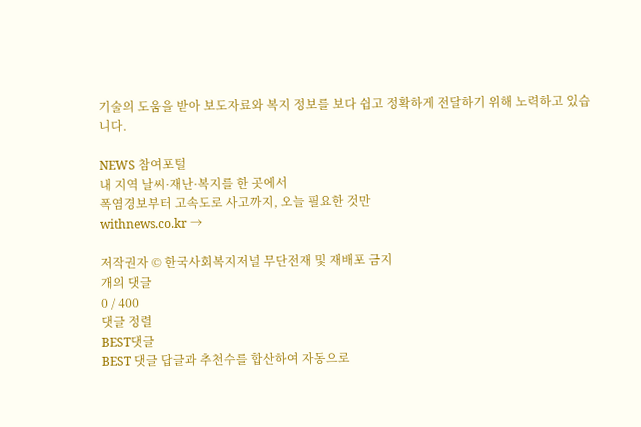기술의 도움을 받아 보도자료와 복지 정보를 보다 쉽고 정확하게 전달하기 위해 노력하고 있습니다.

NEWS 참여포털
내 지역 날씨·재난·복지를 한 곳에서
폭염경보부터 고속도로 사고까지, 오늘 필요한 것만
withnews.co.kr →

저작권자 © 한국사회복지저널 무단전재 및 재배포 금지
개의 댓글
0 / 400
댓글 정렬
BEST댓글
BEST 댓글 답글과 추천수를 합산하여 자동으로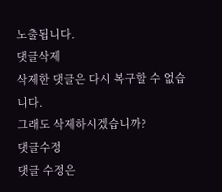노출됩니다.
댓글삭제
삭제한 댓글은 다시 복구할 수 없습니다.
그래도 삭제하시겠습니까?
댓글수정
댓글 수정은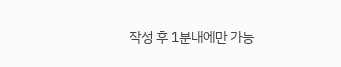작성 후 1분내에만 가능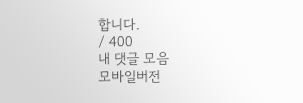합니다.
/ 400
내 댓글 모음
모바일버전